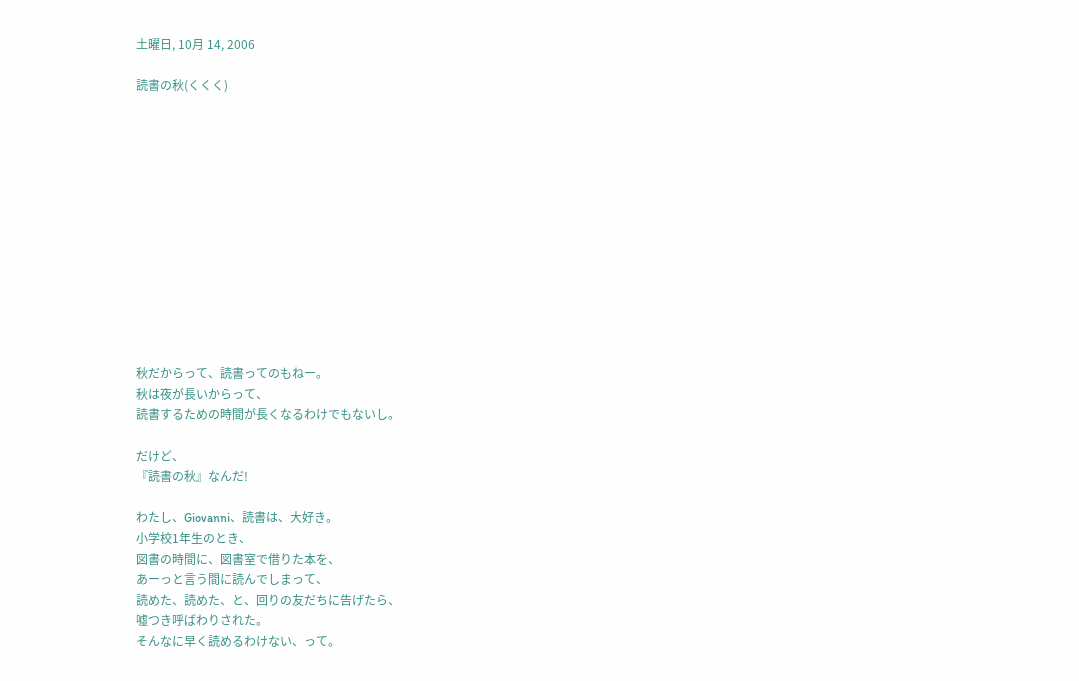土曜日, 10月 14, 2006

読書の秋(くくく)













秋だからって、読書ってのもねー。
秋は夜が長いからって、
読書するための時間が長くなるわけでもないし。

だけど、
『読書の秋』なんだ!

わたし、Giovanni、読書は、大好き。
小学校1年生のとき、
図書の時間に、図書室で借りた本を、
あーっと言う間に読んでしまって、
読めた、読めた、と、回りの友だちに告げたら、
嘘つき呼ばわりされた。
そんなに早く読めるわけない、って。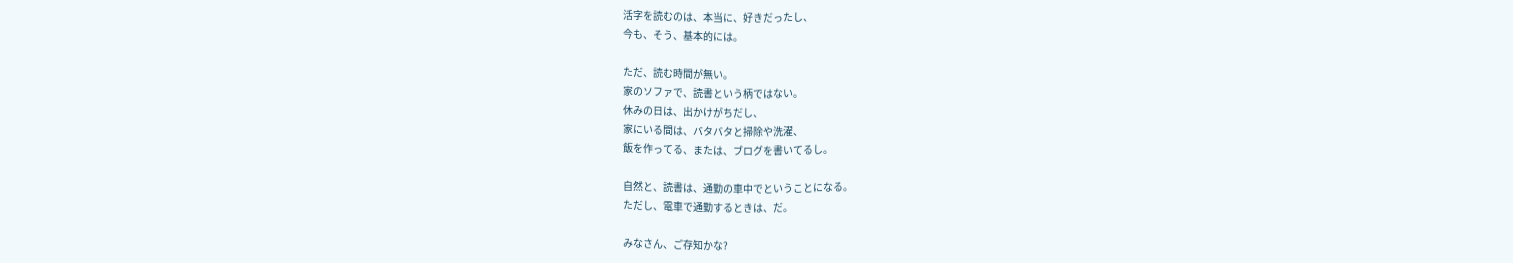活字を読むのは、本当に、好きだったし、
今も、そう、基本的には。

ただ、読む時間が無い。
家のソファで、読書という柄ではない。
休みの日は、出かけがちだし、
家にいる間は、バタバタと掃除や洗濯、
飯を作ってる、または、ブログを書いてるし。

自然と、読書は、通勤の車中でということになる。
ただし、電車で通勤するときは、だ。

みなさん、ご存知かな?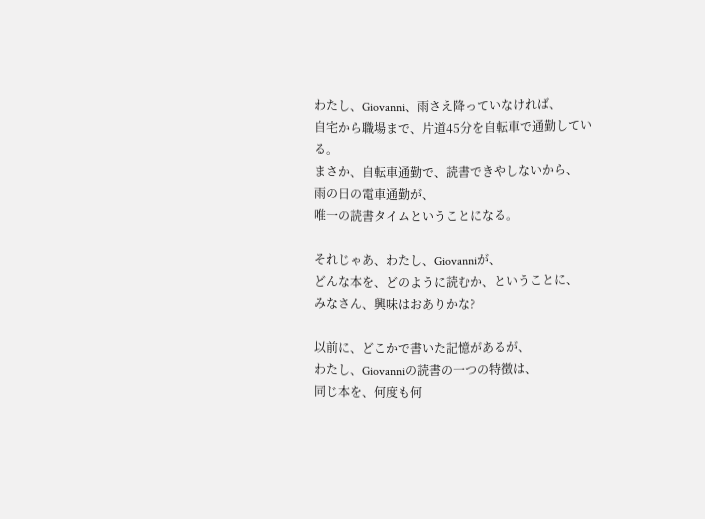わたし、Giovanni、雨さえ降っていなければ、
自宅から職場まで、片道45分を自転車で通勤している。
まさか、自転車通勤で、読書できやしないから、
雨の日の電車通勤が、
唯一の読書タイムということになる。

それじゃあ、わたし、Giovanniが、
どんな本を、どのように読むか、ということに、
みなさん、興味はおありかな?

以前に、どこかで書いた記憶があるが、
わたし、Giovanniの読書の一つの特徴は、
同じ本を、何度も何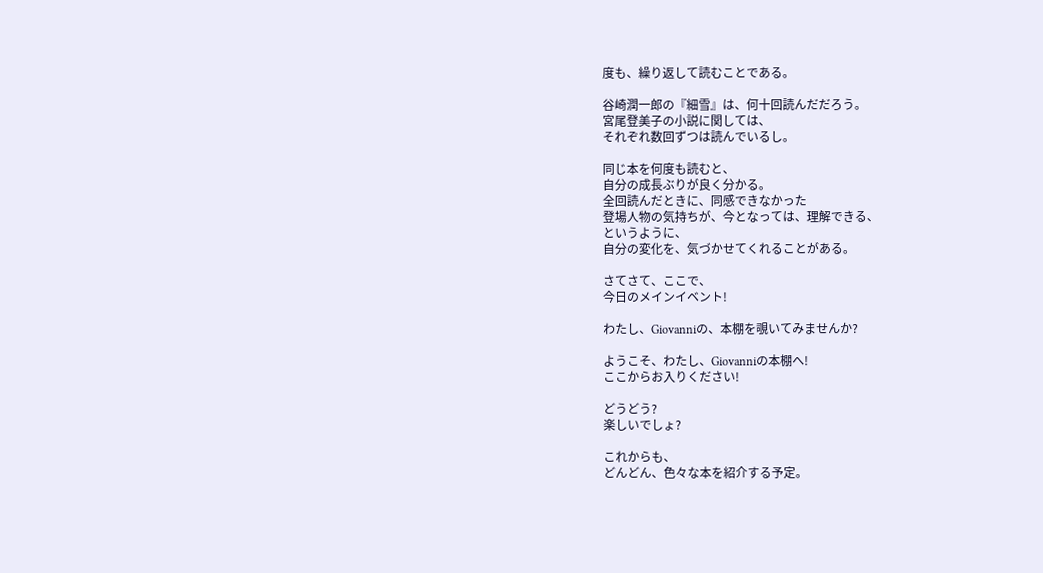度も、繰り返して読むことである。

谷崎潤一郎の『細雪』は、何十回読んだだろう。
宮尾登美子の小説に関しては、
それぞれ数回ずつは読んでいるし。

同じ本を何度も読むと、
自分の成長ぶりが良く分かる。
全回読んだときに、同感できなかった
登場人物の気持ちが、今となっては、理解できる、
というように、
自分の変化を、気づかせてくれることがある。

さてさて、ここで、
今日のメインイベント!

わたし、Giovanniの、本棚を覗いてみませんか?

ようこそ、わたし、Giovanniの本棚へ!
ここからお入りください!

どうどう?
楽しいでしょ?

これからも、
どんどん、色々な本を紹介する予定。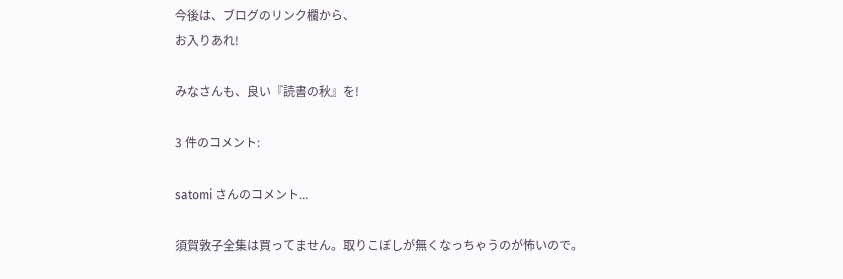今後は、ブログのリンク欄から、
お入りあれ!

みなさんも、良い『読書の秋』を!

3 件のコメント:

satomi さんのコメント...

須賀敦子全集は買ってません。取りこぼしが無くなっちゃうのが怖いので。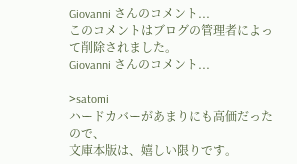Giovanni さんのコメント...
このコメントはブログの管理者によって削除されました。
Giovanni さんのコメント...

>satomi
ハードカバーがあまりにも高価だったので、
文庫本版は、嬉しい限りです。